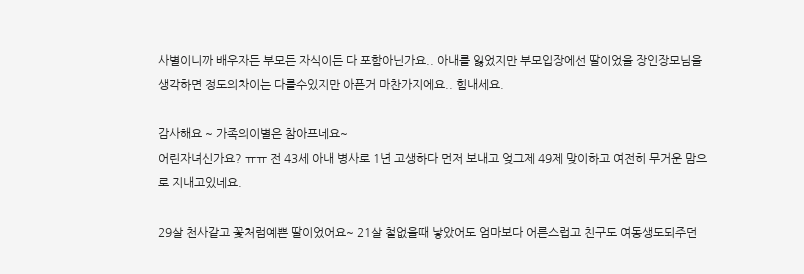사별이니까 배우자든 부모든 자식이든 다 포함아닌가요.. 아내를 잃었지만 부모입장에선 딸이었을 장인장모님을생각하면 정도의차이는 다를수있지만 아픈거 마찬가지에요.. 힘내세요.

감사해요 ~ 가족의이별은 참아프네요~
어린자녀신가요? ㅠㅠ 전 43세 아내 병사로 1년 고생하다 먼저 보내고 엊그제 49제 맞이하고 여전히 무거운 맘으로 지내고있네요.

29살 천사같고 꽃처럼예쁜 딸이었어요~ 21살 철없을때 낳았어도 엄마보다 어른스럽고 친구도 여동생도되주던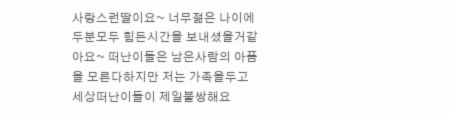사랑스런딸이요~ 너무젊은 나이에 두분모두 힘든시간을 보내셨을거같아요~ 떠난이들은 남은사람의 아픔을 모른다하지만 저는 가족을두고 세상떠난이들이 제일불쌍해요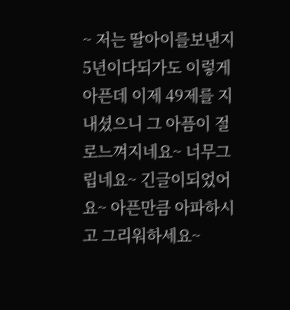~ 저는 딸아이를보낸지 5년이다되가도 이렇게아픈데 이제 49제를 지내셨으니 그 아픔이 절로느껴지네요~ 너무그립네요~ 긴글이되었어요~ 아픈만큼 아파하시고 그리워하세요~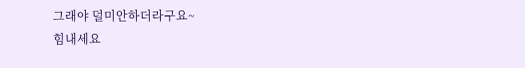그래야 덜미안하더라구요~
힘내세요